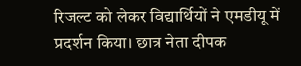रिजल्ट को लेकर विद्यार्थियों ने एमडीयू में प्रदर्शन किया। छात्र नेता दीपक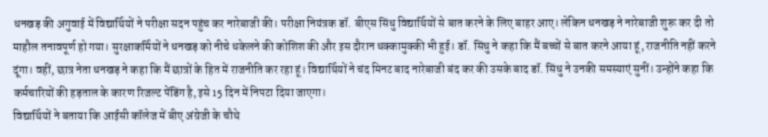धनखड़ की अगुवाई में विद्यार्थियों ने परीक्षा सदन पहुंच कर नारेबाजी की। परीक्षा नियंत्रक डॉ. बीएस सिंधु विद्यार्थियों से बात करने के लिए बाहर आए। लेकिन धनखड़ ने नारेबाजी शुरू कर दी तो माहौल तनावपूर्ण हो गया। सुरक्षाकर्मियों ने धनखड़ को नीचे धकेलने की कोशिश की और इस दौरान धक्कामुक्की भी हुई। डॉ. सिंधु ने कहा कि मैं बच्चों से बात करने आया हूं, राजनीति नहीं करने दूंगा। वहीं, छात्र नेता धनखड़ ने कहा कि मैं छात्रों के हित में राजनीति कर रहा हूं। विद्यार्थियों ने चंद मिनट बाद नारेबाजी बंद कर की उसके बाद डॉ. सिंधु ने उनकी समस्याएं सुनीं। उन्होंने कहा कि कर्मचारियों की हड़ताल के कारण रिजल्ट पेंडिंग है, इसे 15 दिन में निपटा दिया जाएगा।
विद्यार्थियों ने बताया कि आईसी कॉलेज में बीए अंग्रेजी के चौथे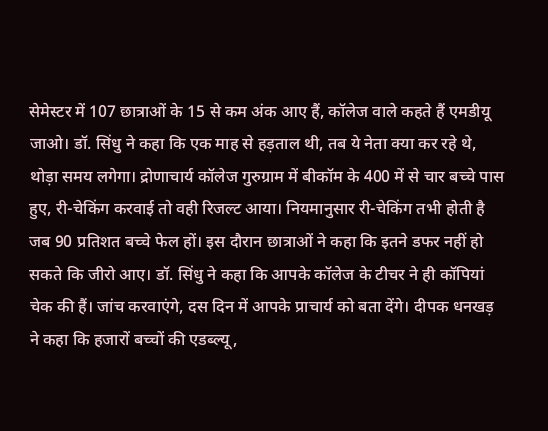सेमेस्टर में 107 छात्राओं के 15 से कम अंक आए हैं, कॉलेज वाले कहते हैं एमडीयू जाओ। डॉ. सिंधु ने कहा कि एक माह से हड़ताल थी, तब ये नेता क्या कर रहे थे, थोड़ा समय लगेगा। द्रोणाचार्य कॉलेज गुरुग्राम में बीकॉम के 400 में से चार बच्चे पास हुए, री-चेकिंग करवाई तो वही रिजल्ट आया। नियमानुसार री-चेकिंग तभी होती है जब 90 प्रतिशत बच्चे फेल हों। इस दौरान छात्राओं ने कहा कि इतने डफर नहीं हो सकते कि जीरो आए। डॉ. सिंधु ने कहा कि आपके कॉलेज के टीचर ने ही कॉपियां चेक की हैं। जांच करवाएंगे, दस दिन में आपके प्राचार्य को बता देंगे। दीपक धनखड़ ने कहा कि हजारों बच्चों की एडब्ल्यू,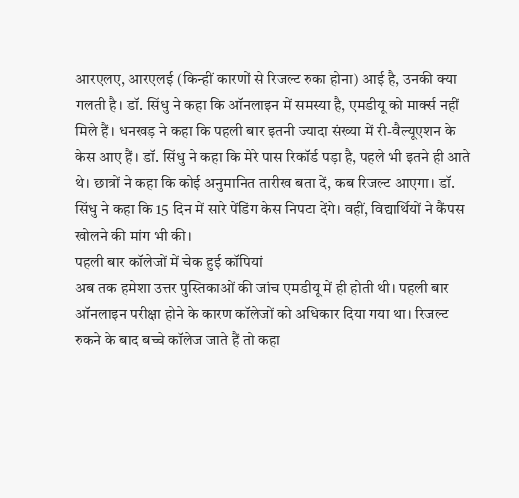आरएलए, आरएलई (किन्हीं कारणों से रिजल्ट रुका होना) आई है, उनकी क्या गलती है। डॉ. सिंधु ने कहा कि ऑनलाइन में समस्या है, एमडीयू को मार्क्स नहीं मिले हैं। धनखड़ ने कहा कि पहली बार इतनी ज्यादा संख्या में री-वैल्यूएशन के केस आए हैं। डॉ. सिंधु ने कहा कि मेरे पास रिकॉर्ड पड़ा है, पहले भी इतने ही आते थे। छात्रों ने कहा कि कोई अनुमानित तारीख बता दें, कब रिजल्ट आएगा। डॉ. सिंधु ने कहा कि 15 दिन में सारे पेंडिंग केस निपटा देंगे। वहीं, विद्यार्थियों ने कैंपस खोलने की मांग भी की।
पहली बार कॉलेजों में चेक हुई कॉपियां
अब तक हमेशा उत्तर पुस्तिकाओं की जांच एमडीयू में ही होती थी। पहली बार ऑनलाइन परीक्षा होने के कारण कॉलेजों को अधिकार दिया गया था। रिजल्ट रुकने के बाद बच्चे कॉलेज जाते हैं तो कहा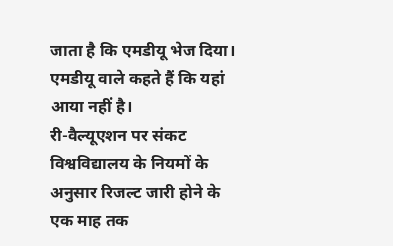जाता है कि एमडीयू भेज दिया। एमडीयू वाले कहते हैं कि यहां आया नहीं है।
री-वैल्यूएशन पर संकट
विश्वविद्यालय के नियमों के अनुसार रिजल्ट जारी होने के एक माह तक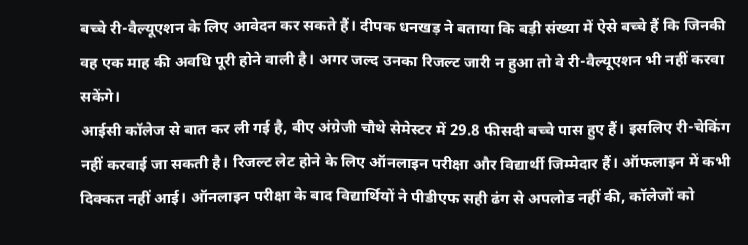बच्चे री-वैल्यूएशन के लिए आवेदन कर सकते हैं। दीपक धनखड़ ने बताया कि बड़ी संख्या में ऐसे बच्चे हैं कि जिनकी वह एक माह की अवधि पूरी होने वाली है। अगर जल्द उनका रिजल्ट जारी न हुआ तो वे री-वैल्यूएशन भी नहीं करवा सकेंगे।
आईसी कॉलेज से बात कर ली गई है, बीए अंग्रेजी चौथे सेमेस्टर में 29.8 फीसदी बच्चे पास हुए हैं। इसलिए री-चेकिंग नहीं करवाई जा सकती है। रिजल्ट लेट होने के लिए ऑनलाइन परीक्षा और विद्यार्थी जिम्मेदार हैं। ऑफलाइन में कभी दिक्कत नहीं आई। ऑनलाइन परीक्षा के बाद विद्यार्थियों ने पीडीएफ सही ढंग से अपलोड नहीं की, कॉलेजों को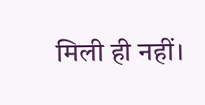मिली ही नहीं।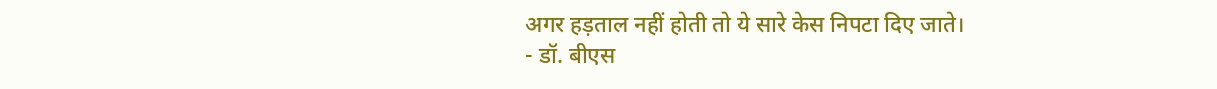अगर हड़ताल नहीं होती तो ये सारे केस निपटा दिए जाते।
- डॉ. बीएस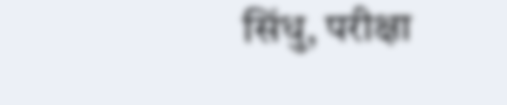सिंधु, परीक्षा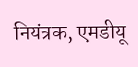नियंत्रक, एमडीयू